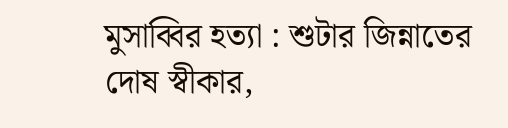মুসাব্বির হত্যা : শুটার জিন্নাতের দোষ স্বীকার,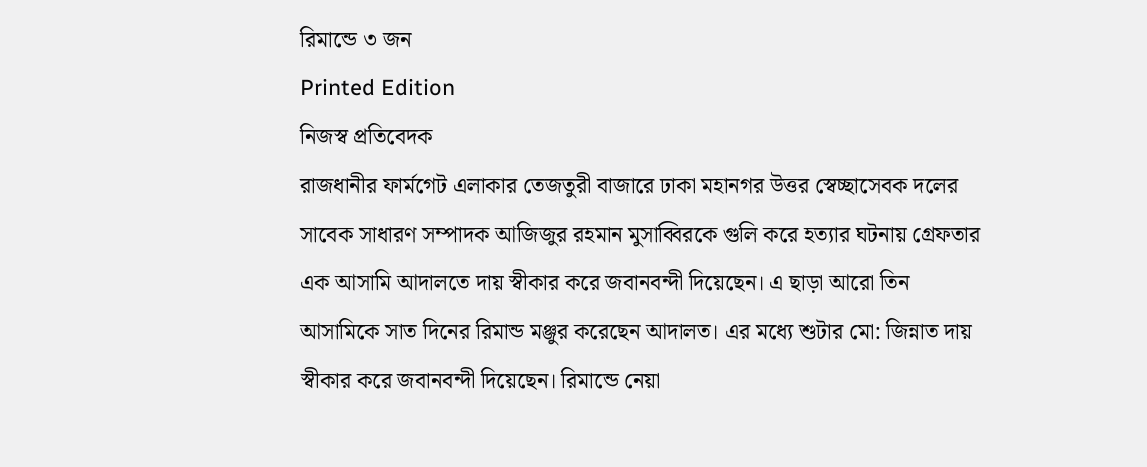রিমান্ডে ৩ জন
Printed Edition
নিজস্ব প্রতিবেদক
রাজধানীর ফার্মগেট এলাকার তেজতুরী বাজারে ঢাকা মহানগর উত্তর স্বেচ্ছাসেবক দলের সাবেক সাধারণ সম্পাদক আজিজুর রহমান মুসাব্বিরকে গুলি করে হত্যার ঘটনায় গ্রেফতার এক আসামি আদালতে দায় স্বীকার করে জবানবন্দী দিয়েছেন। এ ছাড়া আরো তিন আসামিকে সাত দিনের রিমান্ড মঞ্জুর করেছেন আদালত। এর মধ্যে শুটার মো: জিন্নাত দায় স্বীকার করে জবানবন্দী দিয়েছেন। রিমান্ডে নেয়া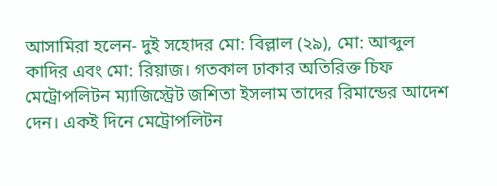আসামিরা হলেন- দুই সহোদর মো: বিল্লাল (২৯), মো: আব্দুল কাদির এবং মো: রিয়াজ। গতকাল ঢাকার অতিরিক্ত চিফ মেট্রোপলিটন ম্যাজিস্ট্রেট জশিতা ইসলাম তাদের রিমান্ডের আদেশ দেন। একই দিনে মেট্রোপলিটন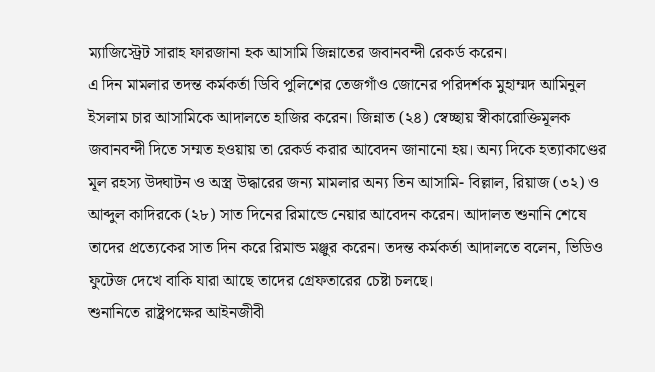ম্যাজিস্ট্রেট সারাহ ফারজানা হক আসামি জিন্নাতের জবানবন্দী রেকর্ড করেন।
এ দিন মামলার তদন্ত কর্মকর্তা ডিবি পুলিশের তেজগাঁও জোনের পরিদর্শক মুহাম্মদ আমিনুল ইসলাম চার আসামিকে আদালতে হাজির করেন। জিন্নাত (২৪) স্বেচ্ছায় স্বীকারোক্তিমূলক জবানবন্দী দিতে সম্মত হওয়ায় তা রেকর্ড করার আবেদন জানানো হয়। অন্য দিকে হত্যাকাণ্ডের মূল রহস্য উদ্ঘাটন ও অস্ত্র উদ্ধারের জন্য মামলার অন্য তিন আসামি- বিল্লাল, রিয়াজ (৩২) ও আব্দুল কাদিরকে (২৮) সাত দিনের রিমান্ডে নেয়ার আবেদন করেন। আদালত শুনানি শেষে তাদের প্রত্যেকের সাত দিন করে রিমান্ড মঞ্জুর করেন। তদন্ত কর্মকর্তা আদালতে বলেন, ভিডিও ফুটেজ দেখে বাকি যারা আছে তাদের গ্রেফতারের চেষ্টা চলছে।
শুনানিতে রাষ্ট্রপক্ষের আইনজীবী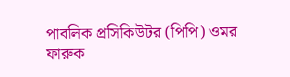পাবলিক প্রসিকিউটর (পিপি) ওমর ফারুক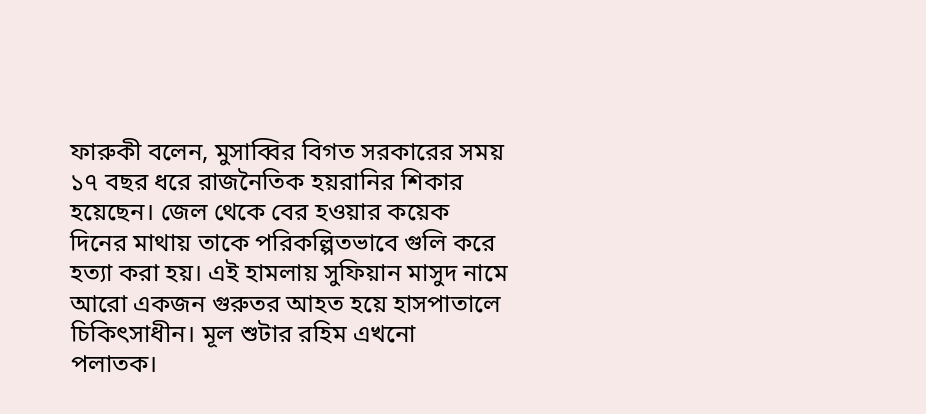ফারুকী বলেন, মুসাব্বির বিগত সরকারের সময় ১৭ বছর ধরে রাজনৈতিক হয়রানির শিকার হয়েছেন। জেল থেকে বের হওয়ার কয়েক দিনের মাথায় তাকে পরিকল্পিতভাবে গুলি করে হত্যা করা হয়। এই হামলায় সুফিয়ান মাসুদ নামে আরো একজন গুরুতর আহত হয়ে হাসপাতালে চিকিৎসাধীন। মূল শুটার রহিম এখনো পলাতক।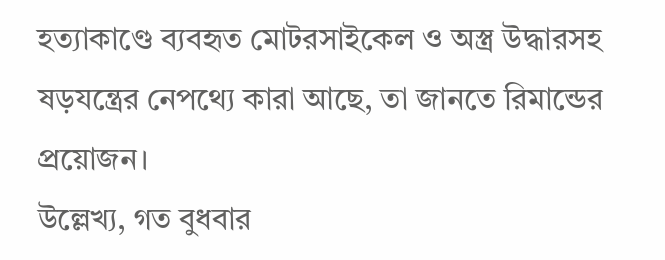হত্যাকাণ্ডে ব্যবহৃত মোটরসাইকেল ও অস্ত্র উদ্ধারসহ ষড়যন্ত্রের নেপথ্যে কারা আছে, তা জানতে রিমান্ডের প্রয়োজন।
উল্লেখ্য, গত বুধবার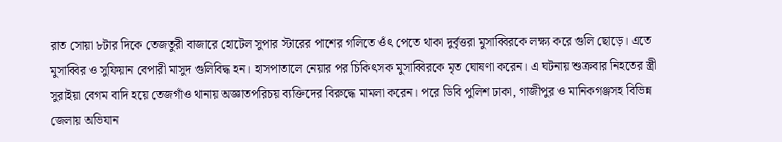রাত সোয়া ৮টার দিকে তেজতুরী বাজারে হোটেল সুপার স্টারের পাশের গলিতে ওঁৎ পেতে থাকা দুর্বৃত্তরা মুসাব্বিরকে লক্ষ্য করে গুলি ছোড়ে। এতে মুসাব্বির ও সুফিয়ান বেপারী মাসুদ গুলিবিদ্ধ হন। হাসপাতালে নেয়ার পর চিকিৎসক মুসাব্বিরকে মৃত ঘোষণা করেন। এ ঘটনায় শুক্রবার নিহতের স্ত্রী সুরাইয়া বেগম বাদি হয়ে তেজগাঁও থানায় অজ্ঞাতপরিচয় ব্যক্তিদের বিরুদ্ধে মামলা করেন। পরে ডিবি পুলিশ ঢাকা, গাজীপুর ও মানিকগঞ্জসহ বিভিন্ন জেলায় অভিযান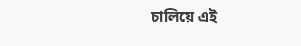চালিয়ে এই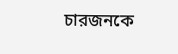চারজনকে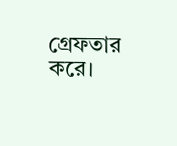গ্রেফতার করে।